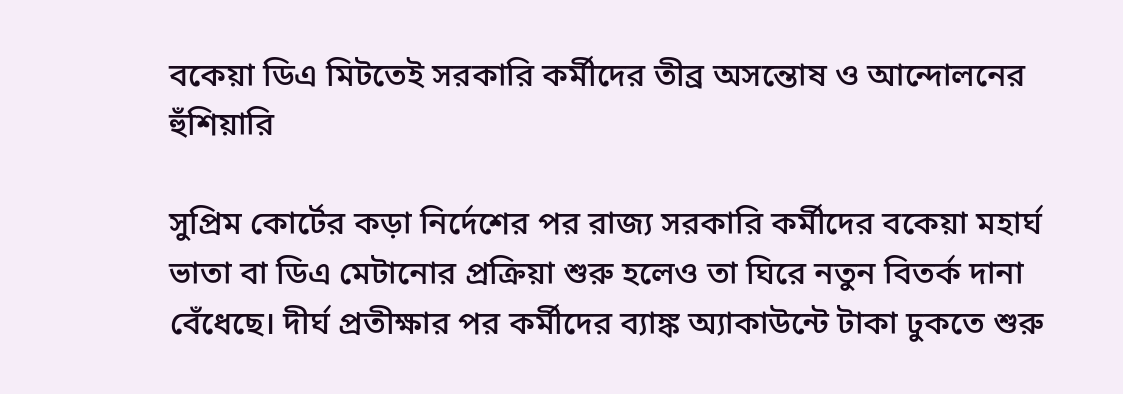বকেয়া ডিএ মিটতেই সরকারি কর্মীদের তীব্র অসন্তোষ ও আন্দোলনের হুঁশিয়ারি

সুপ্রিম কোর্টের কড়া নির্দেশের পর রাজ্য সরকারি কর্মীদের বকেয়া মহার্ঘ ভাতা বা ডিএ মেটানোর প্রক্রিয়া শুরু হলেও তা ঘিরে নতুন বিতর্ক দানা বেঁধেছে। দীর্ঘ প্রতীক্ষার পর কর্মীদের ব্যাঙ্ক অ্যাকাউন্টে টাকা ঢুকতে শুরু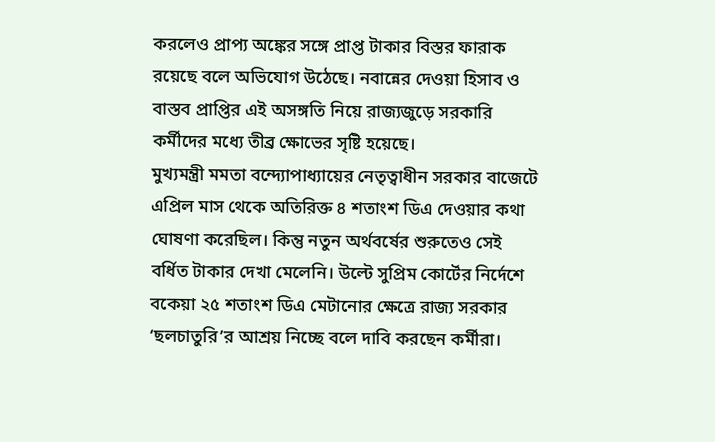করলেও প্রাপ্য অঙ্কের সঙ্গে প্রাপ্ত টাকার বিস্তর ফারাক রয়েছে বলে অভিযোগ উঠেছে। নবান্নের দেওয়া হিসাব ও বাস্তব প্রাপ্তির এই অসঙ্গতি নিয়ে রাজ্যজুড়ে সরকারি কর্মীদের মধ্যে তীব্র ক্ষোভের সৃষ্টি হয়েছে।
মুখ্যমন্ত্রী মমতা বন্দ্যোপাধ্যায়ের নেতৃত্বাধীন সরকার বাজেটে এপ্রিল মাস থেকে অতিরিক্ত ৪ শতাংশ ডিএ দেওয়ার কথা ঘোষণা করেছিল। কিন্তু নতুন অর্থবর্ষের শুরুতেও সেই বর্ধিত টাকার দেখা মেলেনি। উল্টে সুপ্রিম কোর্টের নির্দেশে বকেয়া ২৫ শতাংশ ডিএ মেটানোর ক্ষেত্রে রাজ্য সরকার ‘ছলচাতুরি’র আশ্রয় নিচ্ছে বলে দাবি করছেন কর্মীরা।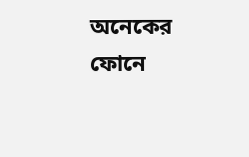অনেকের ফোনে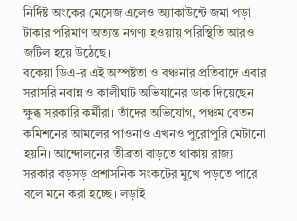নির্দিষ্ট অংকের মেসেজ এলেও অ্যাকাউন্টে জমা পড়া টাকার পরিমাণ অত্যন্ত নগণ্য হওয়ায় পরিস্থিতি আরও জটিল হয়ে উঠেছে।
বকেয়া ডিএ-র এই অস্পষ্টতা ও বঞ্চনার প্রতিবাদে এবার সরাসরি নবান্ন ও কালীঘাট অভিযানের ডাক দিয়েছেন ক্ষুব্ধ সরকারি কর্মীরা। তাঁদের অভিযোগ, পঞ্চম বেতন কমিশনের আমলের পাওনাও এখনও পুরোপুরি মেটানো হয়নি। আন্দোলনের তীব্রতা বাড়তে থাকায় রাজ্য সরকার বড়সড় প্রশাসনিক সংকটের মুখে পড়তে পারে বলে মনে করা হচ্ছে। লড়াই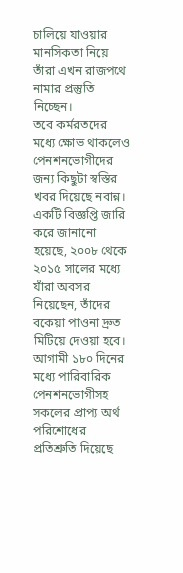চালিয়ে যাওয়ার মানসিকতা নিয়ে তাঁরা এখন রাজপথে নামার প্রস্তুতি নিচ্ছেন।
তবে কর্মরতদের মধ্যে ক্ষোভ থাকলেও পেনশনভোগীদের জন্য কিছুটা স্বস্তির খবর দিয়েছে নবান্ন। একটি বিজ্ঞপ্তি জারি করে জানানো হয়েছে, ২০০৮ থেকে ২০১৫ সালের মধ্যে যাঁরা অবসর নিয়েছেন, তাঁদের বকেয়া পাওনা দ্রুত মিটিয়ে দেওয়া হবে। আগামী ১৮০ দিনের মধ্যে পারিবারিক পেনশনভোগীসহ সকলের প্রাপ্য অর্থ পরিশোধের প্রতিশ্রুতি দিয়েছে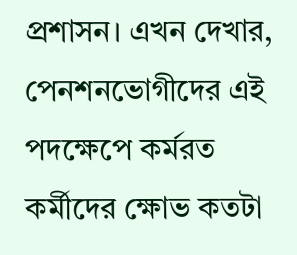প্রশাসন। এখন দেখার, পেনশনভোগীদের এই পদক্ষেপে কর্মরত কর্মীদের ক্ষোভ কতটা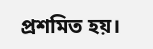প্রশমিত হয়।